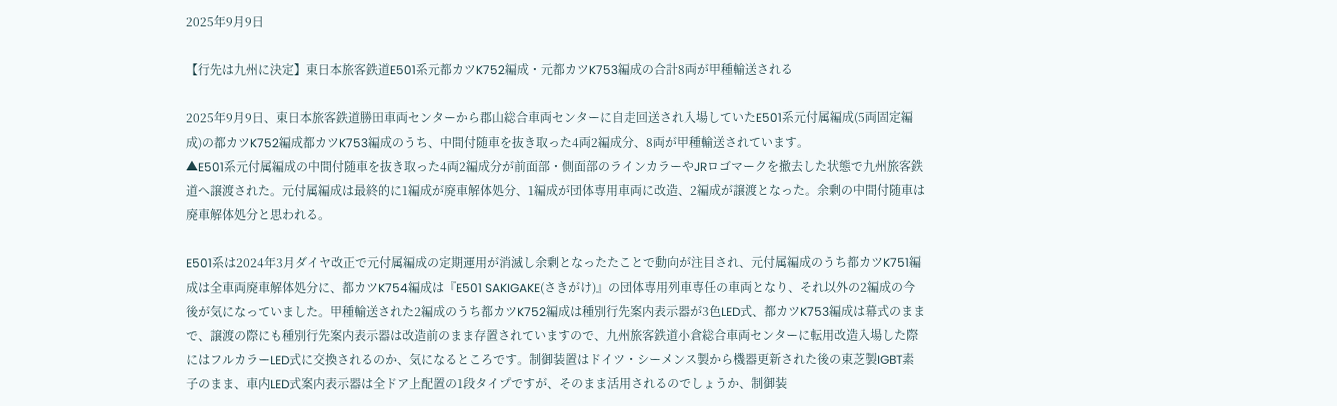2025年9月9日

【行先は九州に決定】東日本旅客鉄道E501系元都カツK752編成・元都カツK753編成の合計8両が甲種輸送される

2025年9月9日、東日本旅客鉄道勝田車両センターから郡山総合車両センターに自走回送され入場していたE501系元付属編成(5両固定編成)の都カツK752編成都カツK753編成のうち、中間付随車を抜き取った4両2編成分、8両が甲種輸送されています。
▲E501系元付属編成の中間付随車を抜き取った4両2編成分が前面部・側面部のラインカラーやJRロゴマークを撤去した状態で九州旅客鉄道へ譲渡された。元付属編成は最終的に1編成が廃車解体処分、1編成が団体専用車両に改造、2編成が譲渡となった。余剰の中間付随車は廃車解体処分と思われる。

E501系は2024年3月ダイヤ改正で元付属編成の定期運用が消滅し余剰となったたことで動向が注目され、元付属編成のうち都カツK751編成は全車両廃車解体処分に、都カツK754編成は『E501 SAKIGAKE(さきがけ)』の団体専用列車専任の車両となり、それ以外の2編成の今後が気になっていました。甲種輸送された2編成のうち都カツK752編成は種別行先案内表示器が3色LED式、都カツK753編成は幕式のままで、譲渡の際にも種別行先案内表示器は改造前のまま存置されていますので、九州旅客鉄道小倉総合車両センターに転用改造入場した際にはフルカラーLED式に交換されるのか、気になるところです。制御装置はドイツ・シーメンス製から機器更新された後の東芝製IGBT素子のまま、車内LED式案内表示器は全ドア上配置の1段タイプですが、そのまま活用されるのでしょうか、制御装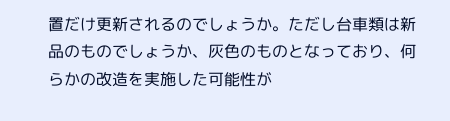置だけ更新されるのでしょうか。ただし台車類は新品のものでしょうか、灰色のものとなっており、何らかの改造を実施した可能性が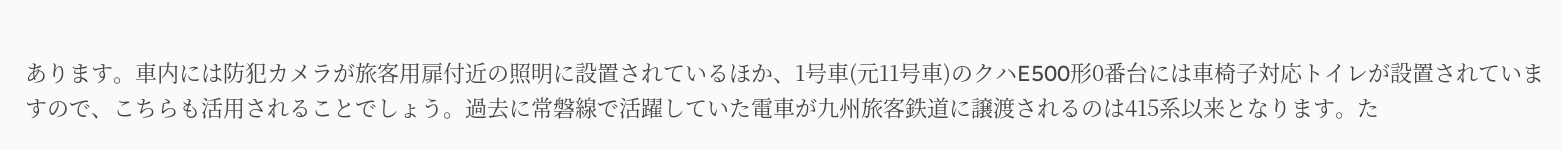あります。車内には防犯カメラが旅客用扉付近の照明に設置されているほか、1号車(元11号車)のクハE500形0番台には車椅子対応トイレが設置されていますので、こちらも活用されることでしょう。過去に常磐線で活躍していた電車が九州旅客鉄道に譲渡されるのは415系以来となります。た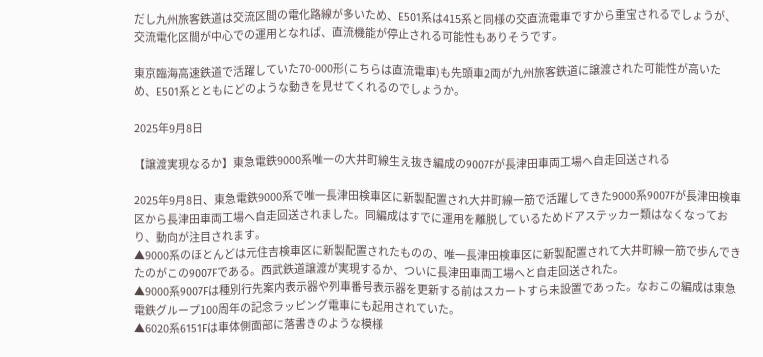だし九州旅客鉄道は交流区間の電化路線が多いため、E501系は415系と同様の交直流電車ですから重宝されるでしょうが、交流電化区間が中心での運用となれば、直流機能が停止される可能性もありそうです。

東京臨海高速鉄道で活躍していた70-000形(こちらは直流電車)も先頭車2両が九州旅客鉄道に譲渡された可能性が高いため、E501系とともにどのような動きを見せてくれるのでしょうか。

2025年9月8日

【譲渡実現なるか】東急電鉄9000系唯一の大井町線生え抜き編成の9007Fが長津田車両工場へ自走回送される

2025年9月8日、東急電鉄9000系で唯一長津田検車区に新製配置され大井町線一筋で活躍してきた9000系9007Fが長津田検車区から長津田車両工場へ自走回送されました。同編成はすでに運用を離脱しているためドアステッカー類はなくなっており、動向が注目されます。
▲9000系のほとんどは元住吉検車区に新製配置されたものの、唯一長津田検車区に新製配置されて大井町線一筋で歩んできたのがこの9007Fである。西武鉄道譲渡が実現するか、ついに長津田車両工場へと自走回送された。
▲9000系9007Fは種別行先案内表示器や列車番号表示器を更新する前はスカートすら未設置であった。なおこの編成は東急電鉄グループ100周年の記念ラッピング電車にも起用されていた。
▲6020系6151Fは車体側面部に落書きのような模様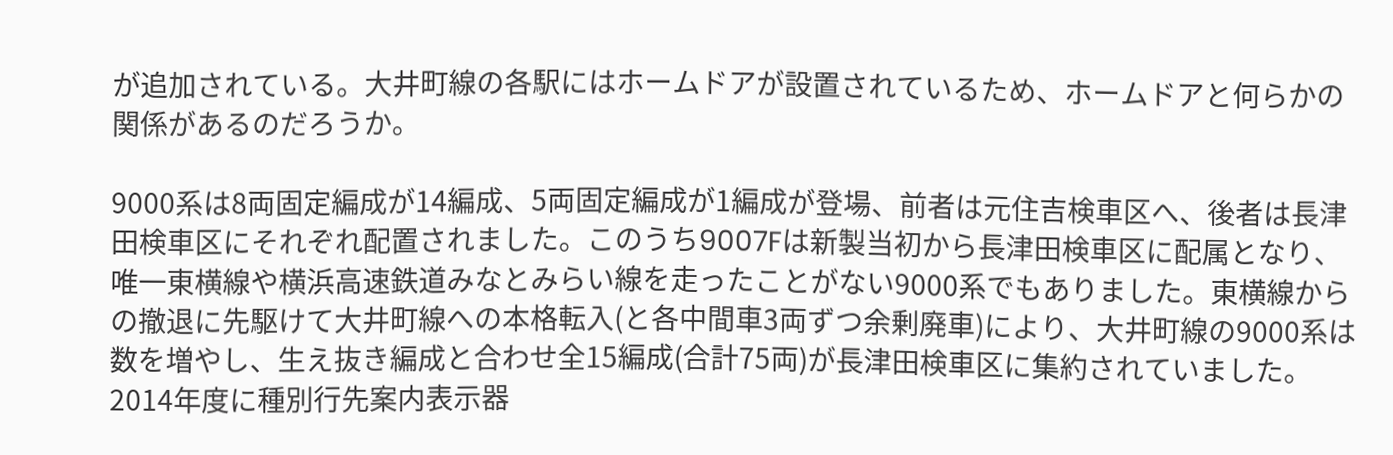が追加されている。大井町線の各駅にはホームドアが設置されているため、ホームドアと何らかの関係があるのだろうか。

9000系は8両固定編成が14編成、5両固定編成が1編成が登場、前者は元住吉検車区へ、後者は長津田検車区にそれぞれ配置されました。このうち9007Fは新製当初から長津田検車区に配属となり、唯一東横線や横浜高速鉄道みなとみらい線を走ったことがない9000系でもありました。東横線からの撤退に先駆けて大井町線への本格転入(と各中間車3両ずつ余剰廃車)により、大井町線の9000系は数を増やし、生え抜き編成と合わせ全15編成(合計75両)が長津田検車区に集約されていました。2014年度に種別行先案内表示器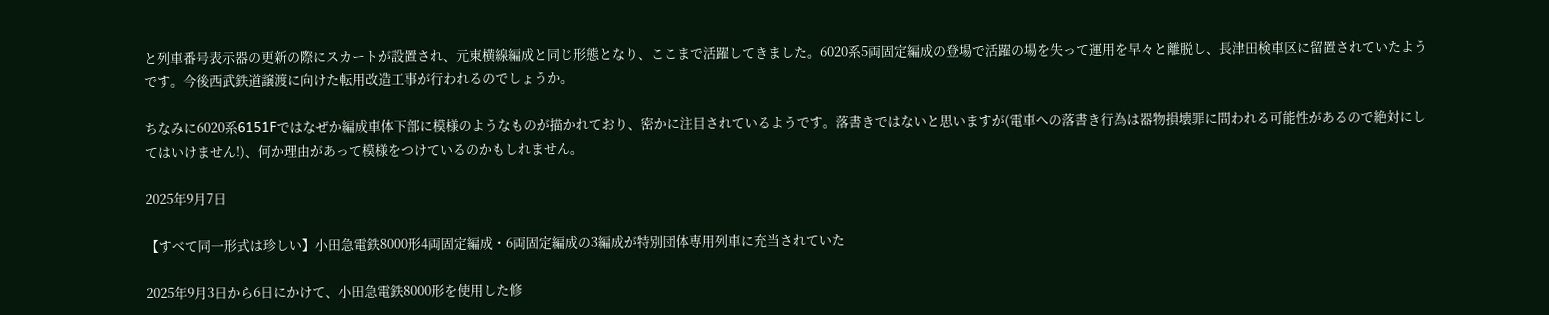と列車番号表示器の更新の際にスカートが設置され、元東横線編成と同じ形態となり、ここまで活躍してきました。6020系5両固定編成の登場で活躍の場を失って運用を早々と離脱し、長津田検車区に留置されていたようです。今後西武鉄道譲渡に向けた転用改造工事が行われるのでしょうか。

ちなみに6020系6151Fではなぜか編成車体下部に模様のようなものが描かれており、密かに注目されているようです。落書きではないと思いますが(電車への落書き行為は器物損壊罪に問われる可能性があるので絶対にしてはいけません!)、何か理由があって模様をつけているのかもしれません。

2025年9月7日

【すべて同一形式は珍しい】小田急電鉄8000形4両固定編成・6両固定編成の3編成が特別団体専用列車に充当されていた

2025年9月3日から6日にかけて、小田急電鉄8000形を使用した修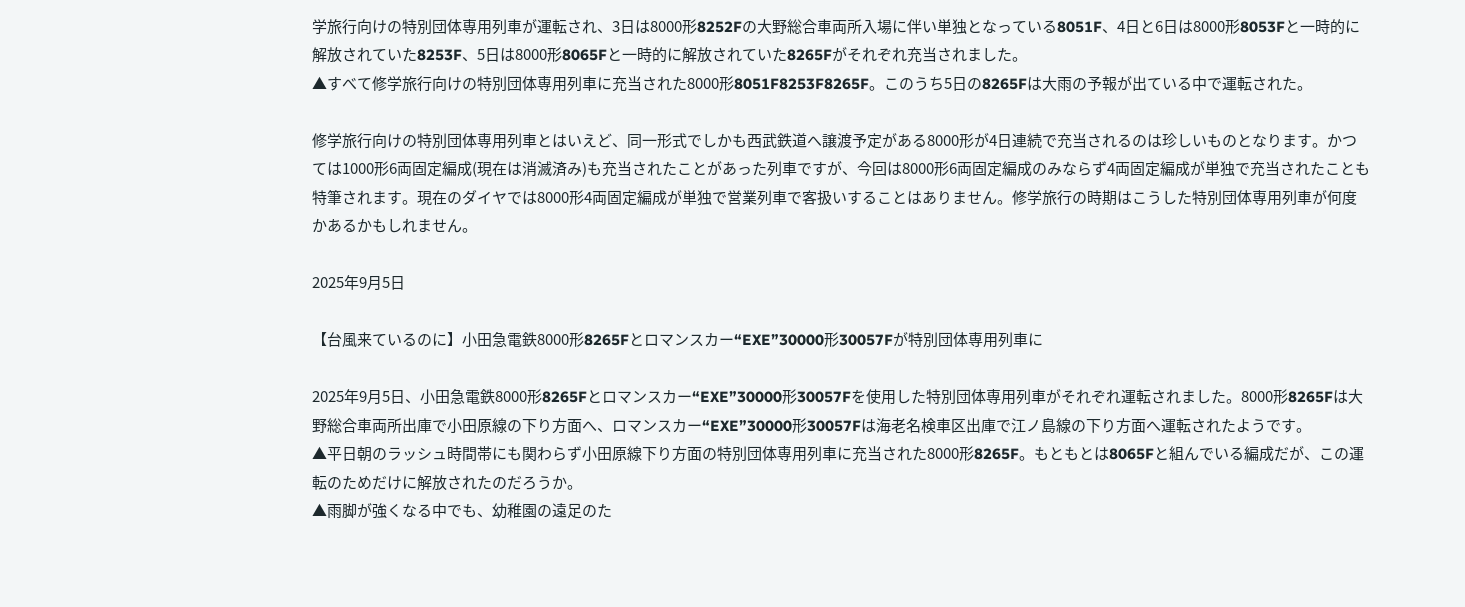学旅行向けの特別団体専用列車が運転され、3日は8000形8252Fの大野総合車両所入場に伴い単独となっている8051F、4日と6日は8000形8053Fと一時的に解放されていた8253F、5日は8000形8065Fと一時的に解放されていた8265Fがそれぞれ充当されました。
▲すべて修学旅行向けの特別団体専用列車に充当された8000形8051F8253F8265F。このうち5日の8265Fは大雨の予報が出ている中で運転された。

修学旅行向けの特別団体専用列車とはいえど、同一形式でしかも西武鉄道へ譲渡予定がある8000形が4日連続で充当されるのは珍しいものとなります。かつては1000形6両固定編成(現在は消滅済み)も充当されたことがあった列車ですが、今回は8000形6両固定編成のみならず4両固定編成が単独で充当されたことも特筆されます。現在のダイヤでは8000形4両固定編成が単独で営業列車で客扱いすることはありません。修学旅行の時期はこうした特別団体専用列車が何度かあるかもしれません。

2025年9月5日

【台風来ているのに】小田急電鉄8000形8265Fとロマンスカー“EXE”30000形30057Fが特別団体専用列車に

2025年9月5日、小田急電鉄8000形8265Fとロマンスカー“EXE”30000形30057Fを使用した特別団体専用列車がそれぞれ運転されました。8000形8265Fは大野総合車両所出庫で小田原線の下り方面へ、ロマンスカー“EXE”30000形30057Fは海老名検車区出庫で江ノ島線の下り方面へ運転されたようです。
▲平日朝のラッシュ時間帯にも関わらず小田原線下り方面の特別団体専用列車に充当された8000形8265F。もともとは8065Fと組んでいる編成だが、この運転のためだけに解放されたのだろうか。
▲雨脚が強くなる中でも、幼稚園の遠足のた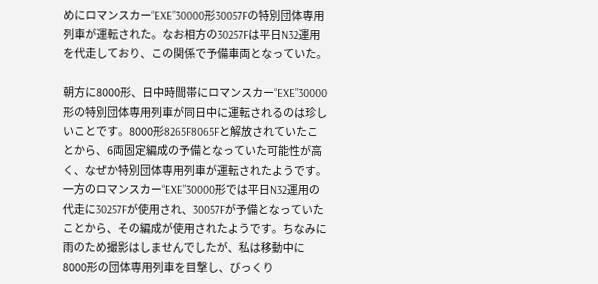めにロマンスカー“EXE”30000形30057Fの特別団体専用列車が運転された。なお相方の30257Fは平日N32運用を代走しており、この関係で予備車両となっていた。

朝方に8000形、日中時間帯にロマンスカー“EXE”30000形の特別団体専用列車が同日中に運転されるのは珍しいことです。8000形8265F8065Fと解放されていたことから、6両固定編成の予備となっていた可能性が高く、なぜか特別団体専用列車が運転されたようです。一方のロマンスカー“EXE”30000形では平日N32運用の代走に30257Fが使用され、30057Fが予備となっていたことから、その編成が使用されたようです。ちなみに雨のため撮影はしませんでしたが、私は移動中に8000形の団体専用列車を目撃し、びっくり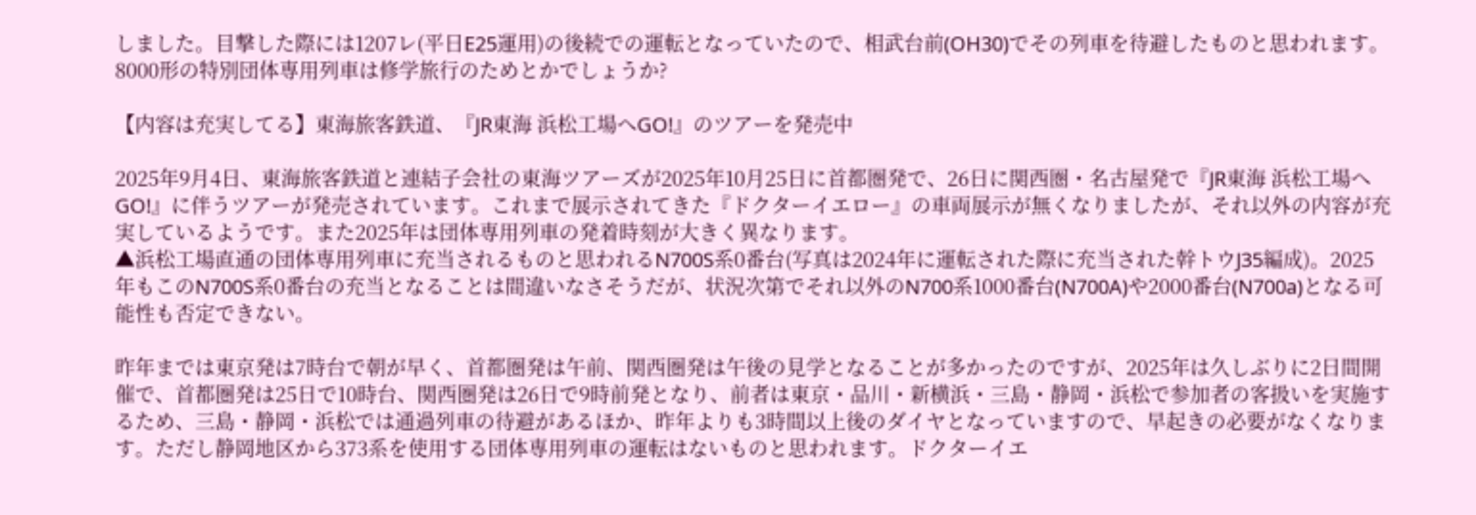しました。目撃した際には1207レ(平日E25運用)の後続での運転となっていたので、相武台前(OH30)でその列車を待避したものと思われます。8000形の特別団体専用列車は修学旅行のためとかでしょうか?

【内容は充実してる】東海旅客鉄道、『JR東海 浜松工場へGO!』のツアーを発売中

2025年9月4日、東海旅客鉄道と連結子会社の東海ツアーズが2025年10月25日に首都圏発で、26日に関西圏・名古屋発で『JR東海 浜松工場へGO!』に伴うツアーが発売されています。これまで展示されてきた『ドクターイエロー』の車両展示が無くなりましたが、それ以外の内容が充実しているようです。また2025年は団体専用列車の発着時刻が大きく異なります。
▲浜松工場直通の団体専用列車に充当されるものと思われるN700S系0番台(写真は2024年に運転された際に充当された幹トウJ35編成)。2025年もこのN700S系0番台の充当となることは間違いなさそうだが、状況次第でそれ以外のN700系1000番台(N700A)や2000番台(N700a)となる可能性も否定できない。

昨年までは東京発は7時台で朝が早く、首都圏発は午前、関西圏発は午後の見学となることが多かったのですが、2025年は久しぶりに2日間開催で、首都圏発は25日で10時台、関西圏発は26日で9時前発となり、前者は東京・品川・新横浜・三島・静岡・浜松で参加者の客扱いを実施するため、三島・静岡・浜松では通過列車の待避があるほか、昨年よりも3時間以上後のダイヤとなっていますので、早起きの必要がなくなります。ただし静岡地区から373系を使用する団体専用列車の運転はないものと思われます。ドクターイエ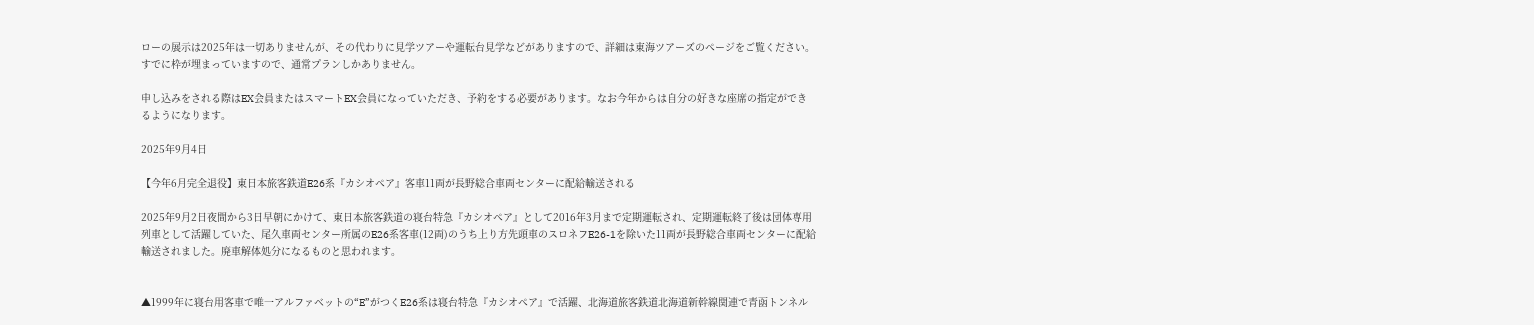ローの展示は2025年は一切ありませんが、その代わりに見学ツアーや運転台見学などがありますので、詳細は東海ツアーズのページをご覧ください。すでに枠が埋まっていますので、通常プランしかありません。

申し込みをされる際はEX会員またはスマートEX会員になっていただき、予約をする必要があります。なお今年からは自分の好きな座席の指定ができるようになります。

2025年9月4日

【今年6月完全退役】東日本旅客鉄道E26系『カシオペア』客車11両が長野総合車両センターに配給輸送される

2025年9月2日夜間から3日早朝にかけて、東日本旅客鉄道の寝台特急『カシオペア』として2016年3月まで定期運転され、定期運転終了後は団体専用列車として活躍していた、尾久車両センター所属のE26系客車(12両)のうち上り方先頭車のスロネフE26-1を除いた11両が長野総合車両センターに配給輸送されました。廃車解体処分になるものと思われます。


▲1999年に寝台用客車で唯一アルファベットの“E”がつくE26系は寝台特急『カシオペア』で活躍、北海道旅客鉄道北海道新幹線関連で青函トンネル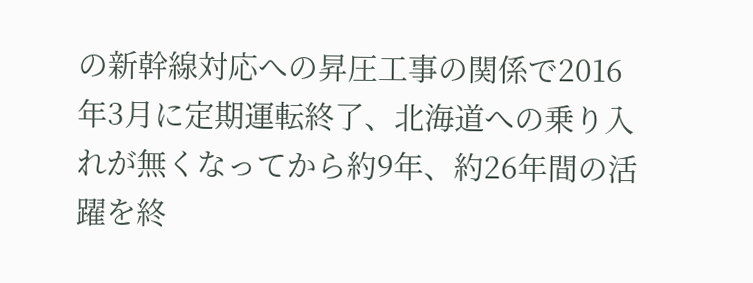の新幹線対応への昇圧工事の関係で2016年3月に定期運転終了、北海道への乗り入れが無くなってから約9年、約26年間の活躍を終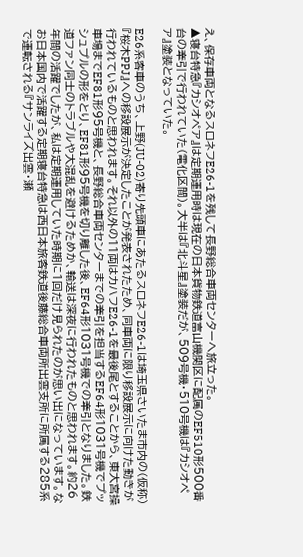え、保存車両となるスロネフE26-1を残して長野総合車両センターへ旅立った。
▲寝台特急『カシオペア』は定期運用時は現在の日本貨物鉄道富山機関区に配属のEF510形500番台の牽引で行われていた(電化区間)。大半は『北斗星』塗装だが、509号機・510号機は『カシオペア』塗装となっていた。

E26系客車のうち、上野(JU-02)寄り先頭車にあたるスロネフE26-1は埼玉県さいたま市内の(仮称)『桜木PPJ』への移設展示が決定したことが発表されたため、同車両に限り移設展示に向けた動きが行われているものと思われます。それ以外の11両はカハフE26-1を最後尾とすることから、東大宮操車場までEF81形95号機と、長野総合車両センターまでの牽引を担当するEF64形1031号機でプッシュプルの形をとり、EF81形95号機を切り離した後、EF64形1031号機での牽引となりました。鉄道ファン同士のトラブルや大混乱を避けるためか、輸送は深夜に行われたものと思われます。約26年間の活躍でしたが、私は定期運用していた時期に1回だけ見られたのが思い出になっています。なお日本国内で活躍する定期寝台特急は西日本旅客鉄道後藤総合車両所出雲支所に所属する285系で運転される『サンライズ出雲・瀬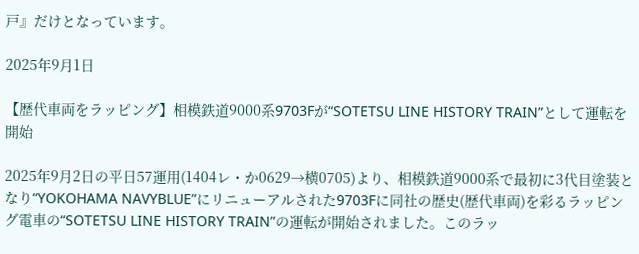戸』だけとなっています。

2025年9月1日

【歴代車両をラッピング】相模鉄道9000系9703Fが“SOTETSU LINE HISTORY TRAIN”として運転を開始

2025年9月2日の平日57運用(1404レ・か0629→横0705)より、相模鉄道9000系で最初に3代目塗装となり“YOKOHAMA NAVYBLUE”にリニューアルされた9703Fに同社の歴史(歴代車両)を彩るラッピング電車の“SOTETSU LINE HISTORY TRAIN”の運転が開始されました。このラッ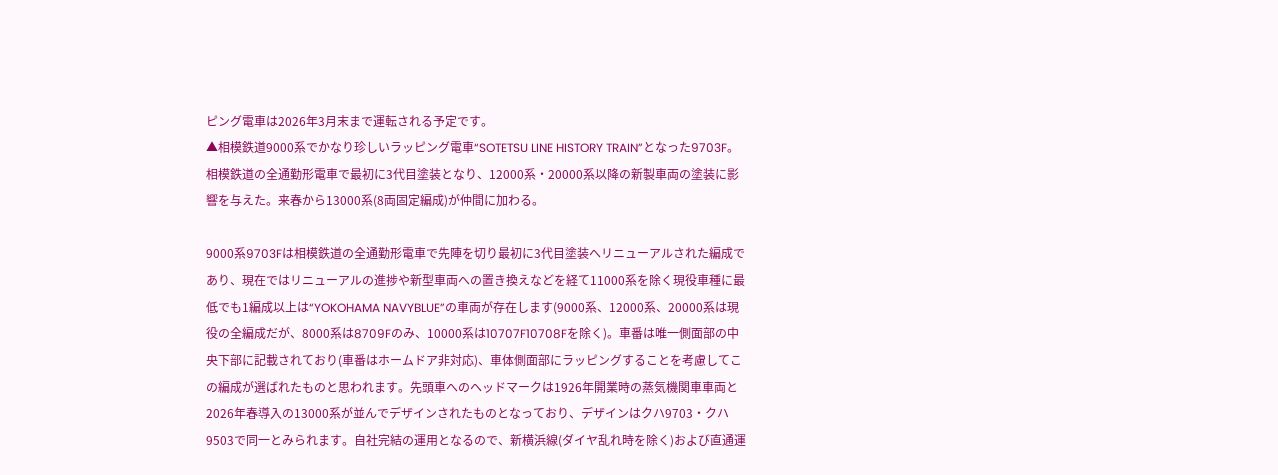ピング電車は2026年3月末まで運転される予定です。
▲相模鉄道9000系でかなり珍しいラッピング電車“SOTETSU LINE HISTORY TRAIN”となった9703F。相模鉄道の全通勤形電車で最初に3代目塗装となり、12000系・20000系以降の新製車両の塗装に影響を与えた。来春から13000系(8両固定編成)が仲間に加わる。

9000系9703Fは相模鉄道の全通勤形電車で先陣を切り最初に3代目塗装へリニューアルされた編成であり、現在ではリニューアルの進捗や新型車両への置き換えなどを経て11000系を除く現役車種に最低でも1編成以上は“YOKOHAMA NAVYBLUE”の車両が存在します(9000系、12000系、20000系は現役の全編成だが、8000系は8709Fのみ、10000系は10707F10708Fを除く)。車番は唯一側面部の中央下部に記載されており(車番はホームドア非対応)、車体側面部にラッピングすることを考慮してこの編成が選ばれたものと思われます。先頭車へのヘッドマークは1926年開業時の蒸気機関車車両と2026年春導入の13000系が並んでデザインされたものとなっており、デザインはクハ9703・クハ9503で同一とみられます。自社完結の運用となるので、新横浜線(ダイヤ乱れ時を除く)および直通運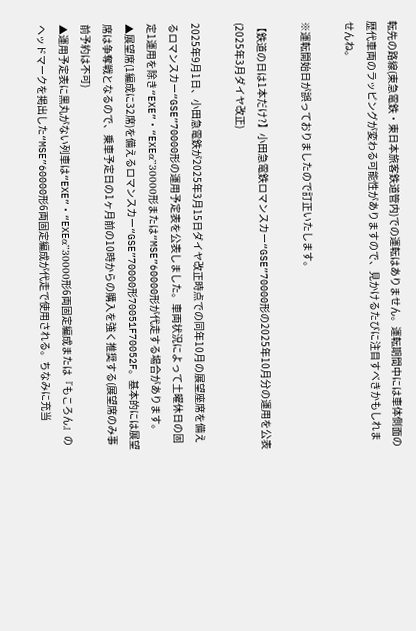転先の路線(東急電鉄・東日本旅客鉄道管内)での運転はありません。運転期間中には車体側面の歴代車両のラッピングが変わる可能性がありますので、見かけるたびに注目すべきかもしれませんね。

※運転開始日が誤っておりましたので訂正いたします。

【鉄道の日は1本だけ?】小田急電鉄ロマンスカー“GSE”70000形の2025年10月分の運用を公表(2025年3月ダイヤ改正)

2025年9月1日、小田急電鉄が2025年3月15日ダイヤ改正時点での同年10月の展望座席を備えるロマンスカー“GSE”70000形の運用予定表を公表しました。車両状況によって土曜休日の固定1運用を除き“EXE”・“EXEα”30000形または“MSE”60000形が代走する場合があります。
▲展望席(1編成に32席)を備えるロマンスカー“GSE”70000形70051F70052F。基本的には展望席は争奪戦となるので、乗車予定日の1ヶ月前の10時からの購入を強く推奨する(展望席のみ事前予約は不可)
▲運用予定表に黒丸がない列車は“EXE”・“EXEα”30000形6両固定編成または『もころん』のヘッドマークを掲出した“MSE”60000形6両固定編成が代走で使用される。ちなみに充当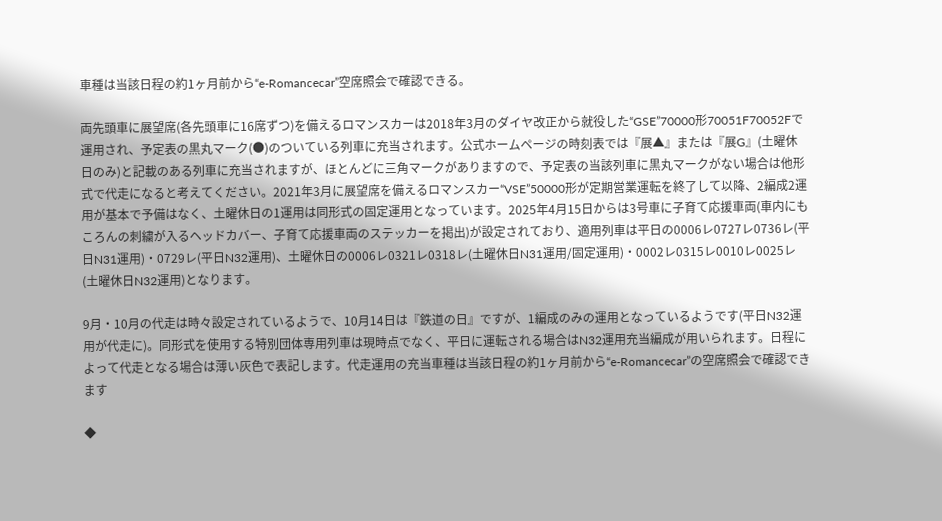車種は当該日程の約1ヶ月前から“e-Romancecar”空席照会で確認できる。

両先頭車に展望席(各先頭車に16席ずつ)を備えるロマンスカーは2018年3月のダイヤ改正から就役した“GSE”70000形70051F70052Fで運用され、予定表の黒丸マーク(●)のついている列車に充当されます。公式ホームページの時刻表では『展▲』または『展G』(土曜休日のみ)と記載のある列車に充当されますが、ほとんどに三角マークがありますので、予定表の当該列車に黒丸マークがない場合は他形式で代走になると考えてください。2021年3月に展望席を備えるロマンスカー“VSE”50000形が定期営業運転を終了して以降、2編成2運用が基本で予備はなく、土曜休日の1運用は同形式の固定運用となっています。2025年4月15日からは3号車に子育て応援車両(車内にもころんの刺繍が入るヘッドカバー、子育て応援車両のステッカーを掲出)が設定されており、適用列車は平日の0006レ0727レ0736レ(平日N31運用)・0729レ(平日N32運用)、土曜休日の0006レ0321レ0318レ(土曜休日N31運用/固定運用)・0002レ0315レ0010レ0025レ(土曜休日N32運用)となります。

9月・10月の代走は時々設定されているようで、10月14日は『鉄道の日』ですが、1編成のみの運用となっているようです(平日N32運用が代走に)。同形式を使用する特別団体専用列車は現時点でなく、平日に運転される場合はN32運用充当編成が用いられます。日程によって代走となる場合は薄い灰色で表記します。代走運用の充当車種は当該日程の約1ヶ月前から“e-Romancecar”の空席照会で確認できます

◆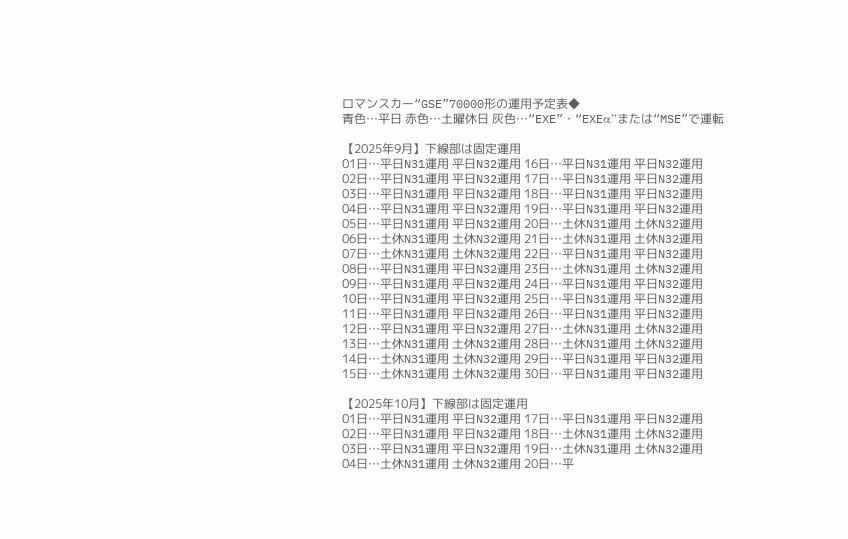ロマンスカー“GSE”70000形の運用予定表◆
青色…平日 赤色…土曜休日 灰色…“EXE”・“EXEα”または“MSE”で運転

【2025年9月】下線部は固定運用
01日…平日N31運用 平日N32運用 16日…平日N31運用 平日N32運用
02日…平日N31運用 平日N32運用 17日…平日N31運用 平日N32運用
03日…平日N31運用 平日N32運用 18日…平日N31運用 平日N32運用
04日…平日N31運用 平日N32運用 19日…平日N31運用 平日N32運用
05日…平日N31運用 平日N32運用 20日…土休N31運用 土休N32運用
06日…土休N31運用 土休N32運用 21日…土休N31運用 土休N32運用
07日…土休N31運用 土休N32運用 22日…平日N31運用 平日N32運用
08日…平日N31運用 平日N32運用 23日…土休N31運用 土休N32運用
09日…平日N31運用 平日N32運用 24日…平日N31運用 平日N32運用
10日…平日N31運用 平日N32運用 25日…平日N31運用 平日N32運用
11日…平日N31運用 平日N32運用 26日…平日N31運用 平日N32運用
12日…平日N31運用 平日N32運用 27日…土休N31運用 土休N32運用
13日…土休N31運用 土休N32運用 28日…土休N31運用 土休N32運用
14日…土休N31運用 土休N32運用 29日…平日N31運用 平日N32運用
15日…土休N31運用 土休N32運用 30日…平日N31運用 平日N32運用

【2025年10月】下線部は固定運用
01日…平日N31運用 平日N32運用 17日…平日N31運用 平日N32運用
02日…平日N31運用 平日N32運用 18日…土休N31運用 土休N32運用
03日…平日N31運用 平日N32運用 19日…土休N31運用 土休N32運用
04日…土休N31運用 土休N32運用 20日…平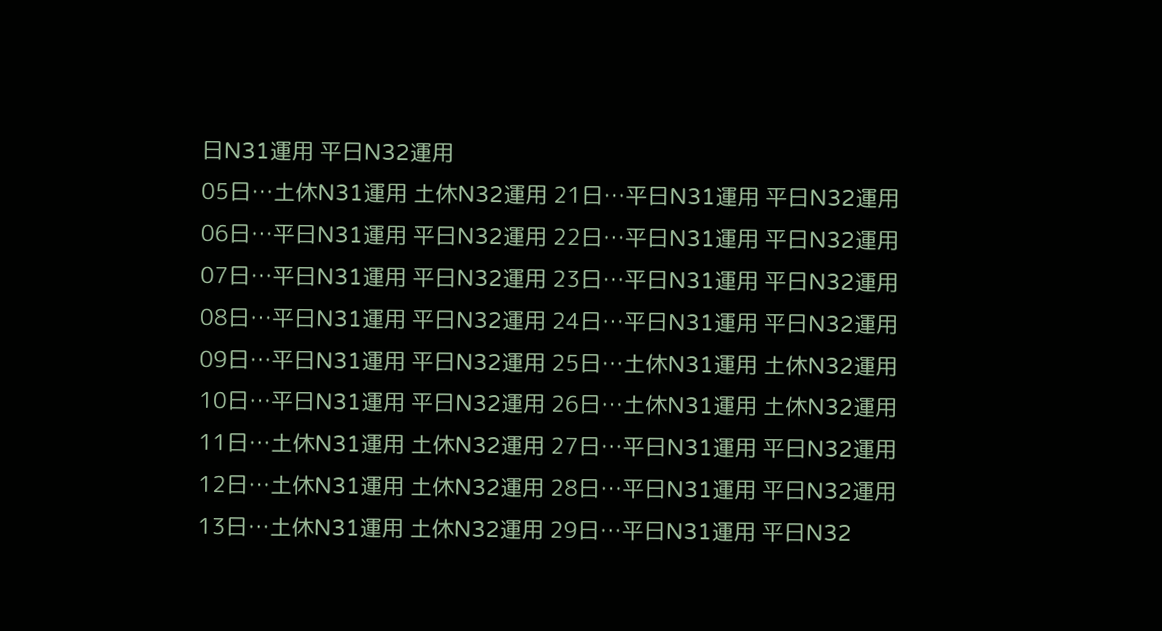日N31運用 平日N32運用
05日…土休N31運用 土休N32運用 21日…平日N31運用 平日N32運用
06日…平日N31運用 平日N32運用 22日…平日N31運用 平日N32運用
07日…平日N31運用 平日N32運用 23日…平日N31運用 平日N32運用
08日…平日N31運用 平日N32運用 24日…平日N31運用 平日N32運用
09日…平日N31運用 平日N32運用 25日…土休N31運用 土休N32運用
10日…平日N31運用 平日N32運用 26日…土休N31運用 土休N32運用
11日…土休N31運用 土休N32運用 27日…平日N31運用 平日N32運用
12日…土休N31運用 土休N32運用 28日…平日N31運用 平日N32運用
13日…土休N31運用 土休N32運用 29日…平日N31運用 平日N32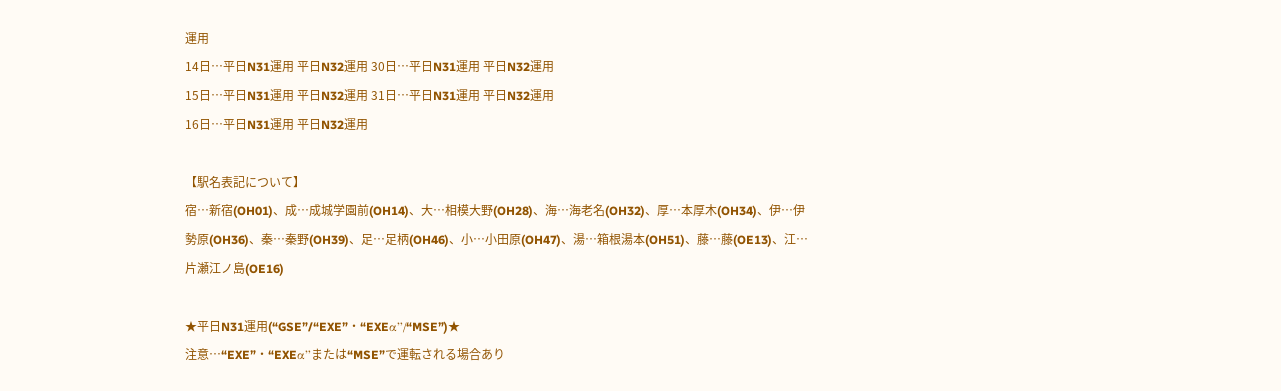運用
14日…平日N31運用 平日N32運用 30日…平日N31運用 平日N32運用
15日…平日N31運用 平日N32運用 31日…平日N31運用 平日N32運用
16日…平日N31運用 平日N32運用

【駅名表記について】
宿…新宿(OH01)、成…成城学園前(OH14)、大…相模大野(OH28)、海…海老名(OH32)、厚…本厚木(OH34)、伊…伊勢原(OH36)、秦…秦野(OH39)、足…足柄(OH46)、小…小田原(OH47)、湯…箱根湯本(OH51)、藤…藤(OE13)、江…片瀬江ノ島(OE16)

★平日N31運用(“GSE”/“EXE”・“EXEα”/“MSE”)★
注意…“EXE”・“EXEα”または“MSE”で運転される場合あり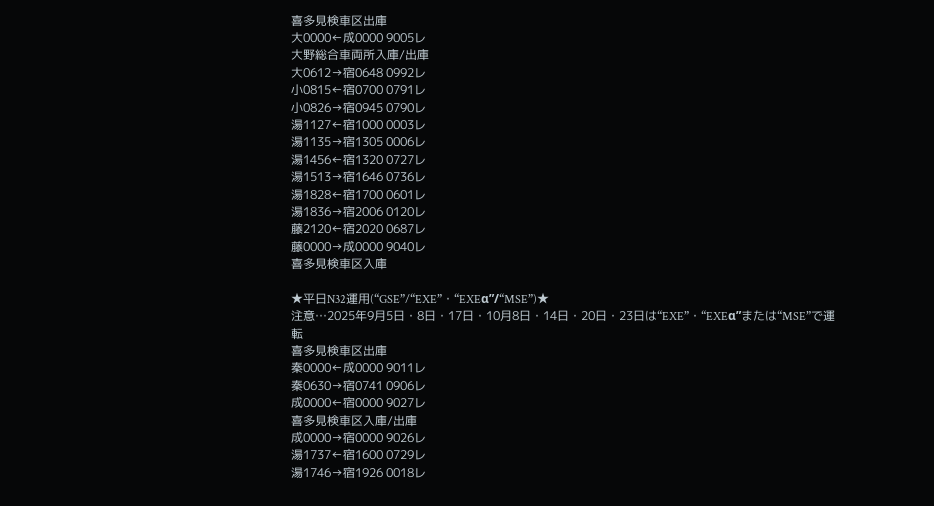喜多見検車区出庫
大0000←成0000 9005レ
大野総合車両所入庫/出庫
大0612→宿0648 0992レ
小0815←宿0700 0791レ
小0826→宿0945 0790レ
湯1127←宿1000 0003レ
湯1135→宿1305 0006レ
湯1456←宿1320 0727レ
湯1513→宿1646 0736レ
湯1828←宿1700 0601レ
湯1836→宿2006 0120レ
藤2120←宿2020 0687レ
藤0000→成0000 9040レ
喜多見検車区入庫

★平日N32運用(“GSE”/“EXE”・“EXEα”/“MSE”)★
注意…2025年9月5日・8日・17日・10月8日・14日・20日・23日は“EXE”・“EXEα”または“MSE”で運転
喜多見検車区出庫
秦0000←成0000 9011レ
秦0630→宿0741 0906レ
成0000←宿0000 9027レ
喜多見検車区入庫/出庫
成0000→宿0000 9026レ
湯1737←宿1600 0729レ
湯1746→宿1926 0018レ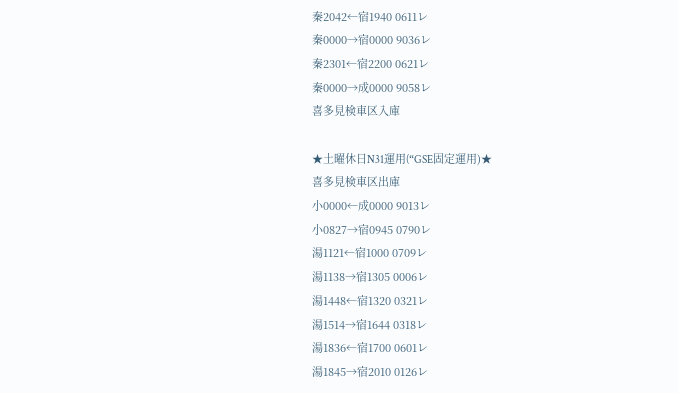秦2042←宿1940 0611レ
秦0000→宿0000 9036レ
秦2301←宿2200 0621レ
秦0000→成0000 9058レ
喜多見検車区入庫

★土曜休日N31運用(“GSE固定運用)★
喜多見検車区出庫
小0000←成0000 9013レ
小0827→宿0945 0790レ
湯1121←宿1000 0709レ
湯1138→宿1305 0006レ
湯1448←宿1320 0321レ
湯1514→宿1644 0318レ
湯1836←宿1700 0601レ
湯1845→宿2010 0126レ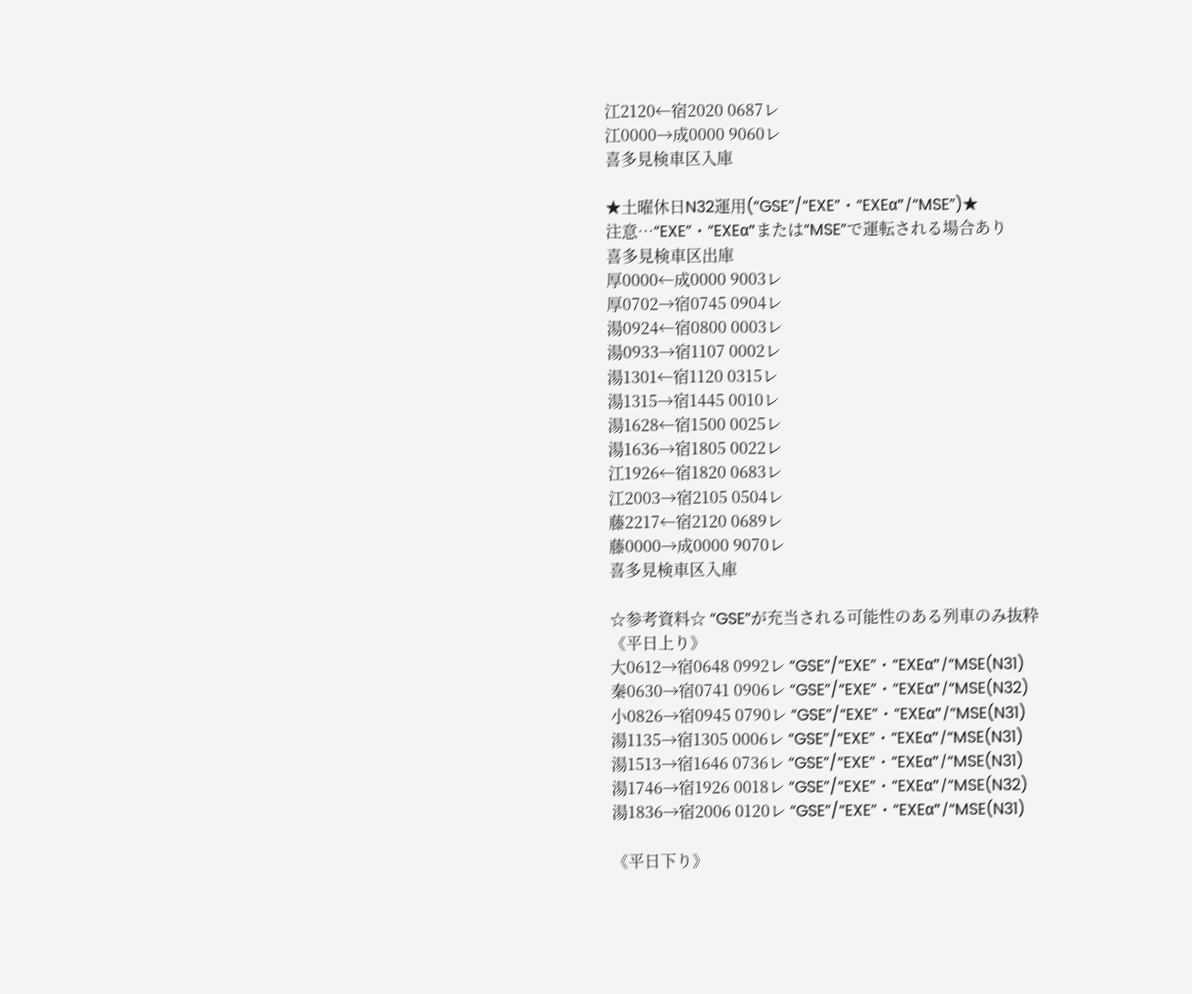江2120←宿2020 0687レ
江0000→成0000 9060レ
喜多見検車区入庫

★土曜休日N32運用(“GSE”/“EXE”・“EXEα”/“MSE”)★
注意…“EXE”・“EXEα”または“MSE”で運転される場合あり
喜多見検車区出庫
厚0000←成0000 9003レ
厚0702→宿0745 0904レ
湯0924←宿0800 0003レ
湯0933→宿1107 0002レ
湯1301←宿1120 0315レ
湯1315→宿1445 0010レ
湯1628←宿1500 0025レ
湯1636→宿1805 0022レ
江1926←宿1820 0683レ
江2003→宿2105 0504レ
藤2217←宿2120 0689レ
藤0000→成0000 9070レ
喜多見検車区入庫

☆参考資料☆ “GSE”が充当される可能性のある列車のみ抜粋
《平日上り》
大0612→宿0648 0992レ “GSE”/“EXE”・“EXEα”/“MSE(N31)
秦0630→宿0741 0906レ “GSE”/“EXE”・“EXEα”/“MSE(N32)
小0826→宿0945 0790レ “GSE”/“EXE”・“EXEα”/“MSE(N31)
湯1135→宿1305 0006レ “GSE”/“EXE”・“EXEα”/“MSE(N31)
湯1513→宿1646 0736レ “GSE”/“EXE”・“EXEα”/“MSE(N31)
湯1746→宿1926 0018レ “GSE”/“EXE”・“EXEα”/“MSE(N32)
湯1836→宿2006 0120レ “GSE”/“EXE”・“EXEα”/“MSE(N31)

《平日下り》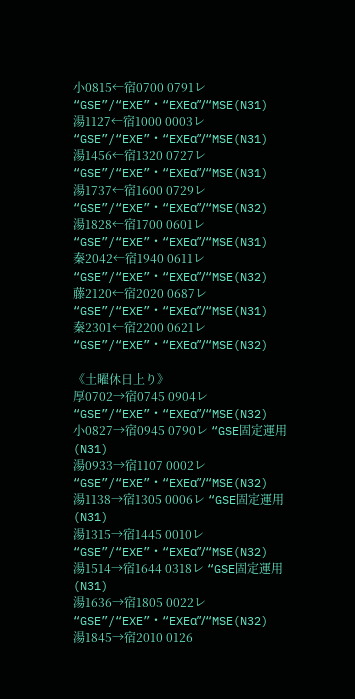小0815←宿0700 0791レ “GSE”/“EXE”・“EXEα”/“MSE(N31)
湯1127←宿1000 0003レ “GSE”/“EXE”・“EXEα”/“MSE(N31)
湯1456←宿1320 0727レ “GSE”/“EXE”・“EXEα”/“MSE(N31)
湯1737←宿1600 0729レ “GSE”/“EXE”・“EXEα”/“MSE(N32)
湯1828←宿1700 0601レ “GSE”/“EXE”・“EXEα”/“MSE(N31)
秦2042←宿1940 0611レ “GSE”/“EXE”・“EXEα”/“MSE(N32)
藤2120←宿2020 0687レ “GSE”/“EXE”・“EXEα”/“MSE(N31)
秦2301←宿2200 0621レ “GSE”/“EXE”・“EXEα”/“MSE(N32)

《土曜休日上り》
厚0702→宿0745 0904レ “GSE”/“EXE”・“EXEα”/“MSE(N32)
小0827→宿0945 0790レ “GSE固定運用(N31)
湯0933→宿1107 0002レ “GSE”/“EXE”・“EXEα”/“MSE(N32)
湯1138→宿1305 0006レ “GSE固定運用(N31)
湯1315→宿1445 0010レ “GSE”/“EXE”・“EXEα”/“MSE(N32)
湯1514→宿1644 0318レ “GSE固定運用(N31)
湯1636→宿1805 0022レ “GSE”/“EXE”・“EXEα”/“MSE(N32)
湯1845→宿2010 0126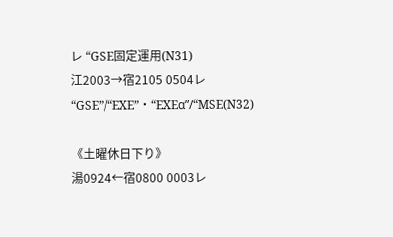レ “GSE固定運用(N31)
江2003→宿2105 0504レ “GSE”/“EXE”・“EXEα”/“MSE(N32)

《土曜休日下り》
湯0924←宿0800 0003レ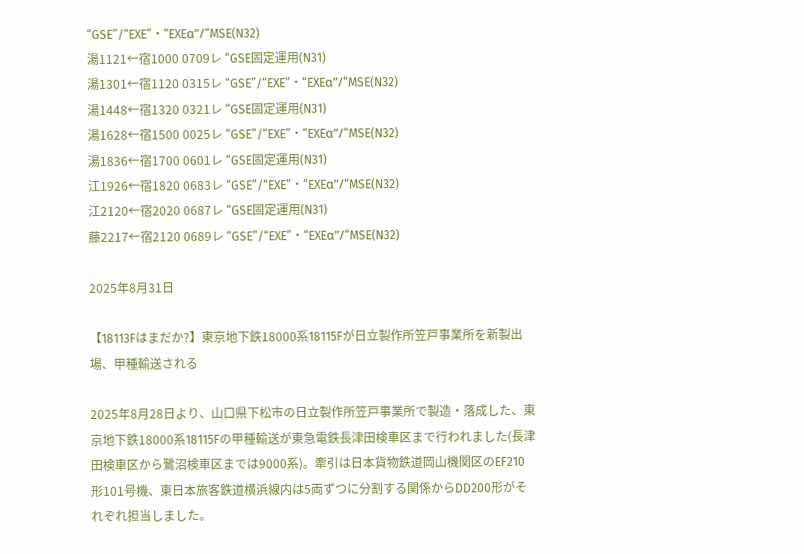“GSE”/“EXE”・“EXEα”/“MSE(N32)
湯1121←宿1000 0709レ “GSE固定運用(N31)
湯1301←宿1120 0315レ “GSE”/“EXE”・“EXEα”/“MSE(N32)
湯1448←宿1320 0321レ “GSE固定運用(N31)
湯1628←宿1500 0025レ “GSE”/“EXE”・“EXEα”/“MSE(N32)
湯1836←宿1700 0601レ “GSE固定運用(N31)
江1926←宿1820 0683レ “GSE”/“EXE”・“EXEα”/“MSE(N32)
江2120←宿2020 0687レ “GSE固定運用(N31)
藤2217←宿2120 0689レ “GSE”/“EXE”・“EXEα”/“MSE(N32)

2025年8月31日

【18113Fはまだか?】東京地下鉄18000系18115Fが日立製作所笠戸事業所を新製出場、甲種輸送される

2025年8月28日より、山口県下松市の日立製作所笠戸事業所で製造・落成した、東京地下鉄18000系18115Fの甲種輸送が東急電鉄長津田検車区まで行われました(長津田検車区から鷺沼検車区までは9000系)。牽引は日本貨物鉄道岡山機関区のEF210形101号機、東日本旅客鉄道横浜線内は5両ずつに分割する関係からDD200形がそれぞれ担当しました。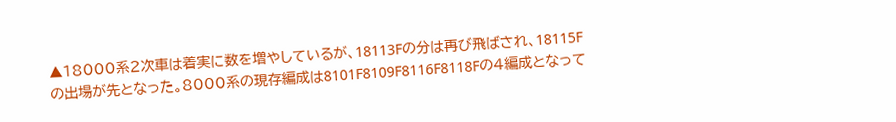▲18000系2次車は着実に数を増やしているが、18113Fの分は再び飛ばされ、18115Fの出場が先となった。8000系の現存編成は8101F8109F8116F8118Fの4編成となって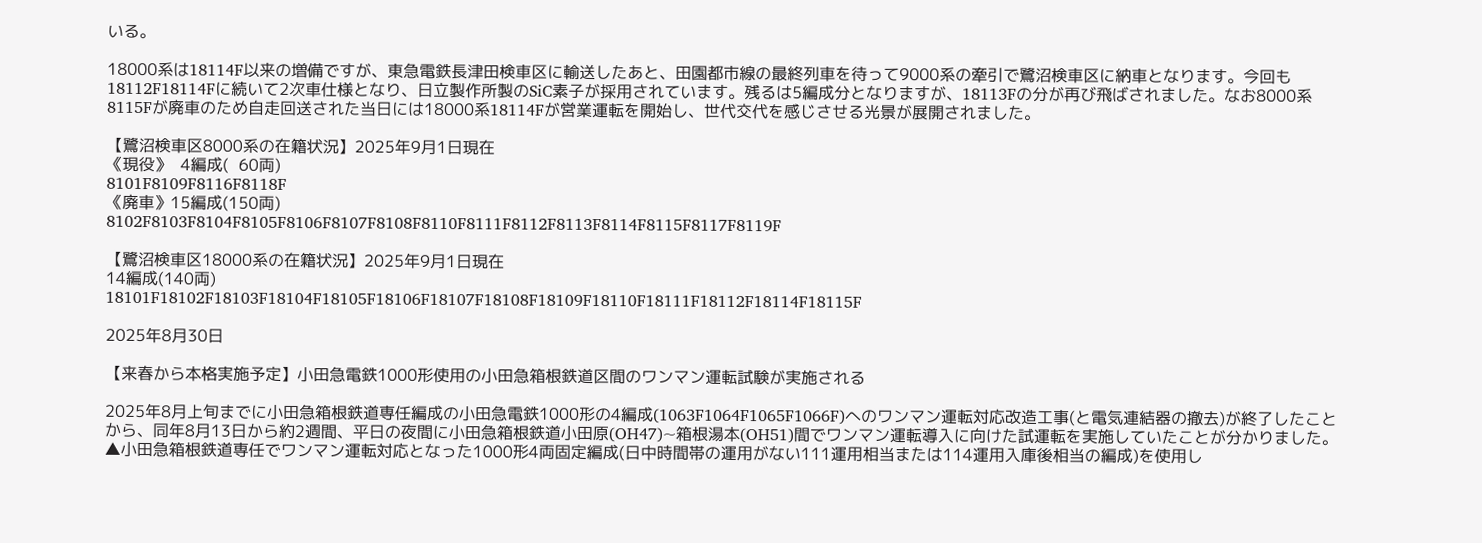いる。

18000系は18114F以来の増備ですが、東急電鉄長津田検車区に輸送したあと、田園都市線の最終列車を待って9000系の牽引で鷺沼検車区に納車となります。今回も18112F18114Fに続いて2次車仕様となり、日立製作所製のSiC素子が採用されています。残るは5編成分となりますが、18113Fの分が再び飛ばされました。なお8000系8115Fが廃車のため自走回送された当日には18000系18114Fが営業運転を開始し、世代交代を感じさせる光景が展開されました。

【鷺沼検車区8000系の在籍状況】2025年9月1日現在
《現役》  4編成(  60両)
8101F8109F8116F8118F
《廃車》15編成(150両)
8102F8103F8104F8105F8106F8107F8108F8110F8111F8112F8113F8114F8115F8117F8119F

【鷺沼検車区18000系の在籍状況】2025年9月1日現在
14編成(140両)
18101F18102F18103F18104F18105F18106F18107F18108F18109F18110F18111F18112F18114F18115F

2025年8月30日

【来春から本格実施予定】小田急電鉄1000形使用の小田急箱根鉄道区間のワンマン運転試験が実施される

2025年8月上旬までに小田急箱根鉄道専任編成の小田急電鉄1000形の4編成(1063F1064F1065F1066F)へのワンマン運転対応改造工事(と電気連結器の撤去)が終了したことから、同年8月13日から約2週間、平日の夜間に小田急箱根鉄道小田原(OH47)~箱根湯本(OH51)間でワンマン運転導入に向けた試運転を実施していたことが分かりました。
▲小田急箱根鉄道専任でワンマン運転対応となった1000形4両固定編成(日中時間帯の運用がない111運用相当または114運用入庫後相当の編成)を使用し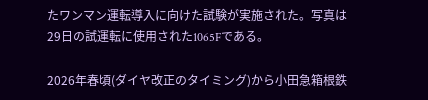たワンマン運転導入に向けた試験が実施された。写真は29日の試運転に使用された1065Fである。

2026年春頃(ダイヤ改正のタイミング)から小田急箱根鉄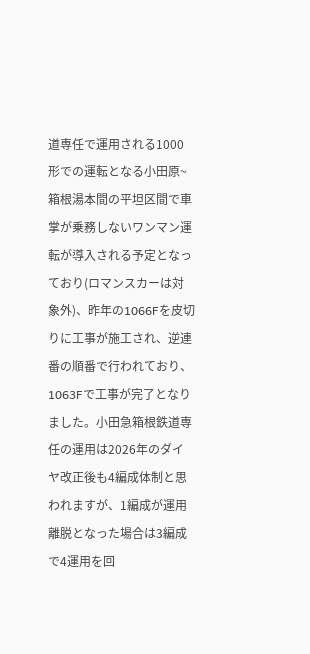道専任で運用される1000形での運転となる小田原~箱根湯本間の平坦区間で車掌が乗務しないワンマン運転が導入される予定となっており(ロマンスカーは対象外)、昨年の1066Fを皮切りに工事が施工され、逆連番の順番で行われており、1063Fで工事が完了となりました。小田急箱根鉄道専任の運用は2026年のダイヤ改正後も4編成体制と思われますが、1編成が運用離脱となった場合は3編成で4運用を回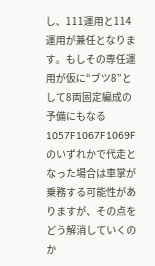し、111運用と114運用が兼任となります。もしその専任運用が仮に“ブツ8”として8両固定編成の予備にもなる1057F1067F1069Fのいずれかで代走となった場合は車掌が乗務する可能性がありますが、その点をどう解消していくのか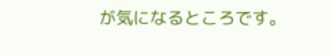が気になるところです。